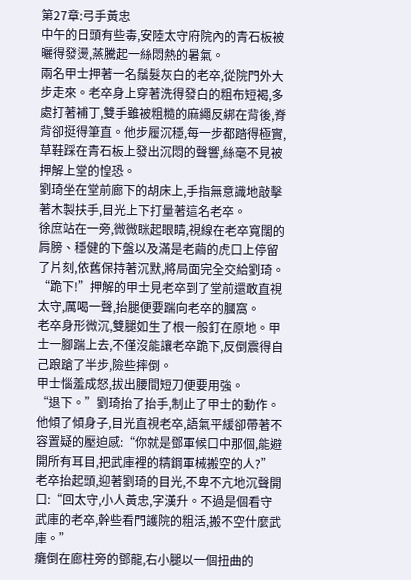第27章:弓手黃忠
中午的日頭有些毒,安陸太守府院內的青石板被曬得發燙,蒸騰起一絲悶熱的暑氣。
兩名甲士押著一名鬚髮灰白的老卒,從院門外大步走來。老卒身上穿著洗得發白的粗布短褐,多處打著補丁,雙手雖被粗糙的麻繩反綁在背後,脊背卻挺得筆直。他步履沉穩,每一步都踏得極實,草鞋踩在青石板上發出沉悶的聲響,絲毫不見被押解上堂的惶恐。
劉琦坐在堂前廊下的胡床上,手指無意識地敲擊著木製扶手,目光上下打量著這名老卒。
徐庶站在一旁,微微眯起眼睛,視線在老卒寬闊的肩膀、穩健的下盤以及滿是老繭的虎口上停留了片刻,依舊保持著沉默,將局面完全交給劉琦。
“跪下!”押解的甲士見老卒到了堂前還敢直視太守,厲喝一聲,抬腿便要踹向老卒的膕窩。
老卒身形微沉,雙腿如生了根一般釘在原地。甲士一腳踹上去,不僅沒能讓老卒跪下,反倒震得自己踉蹌了半步,險些摔倒。
甲士惱羞成怒,拔出腰間短刀便要用強。
“退下。”劉琦抬了抬手,制止了甲士的動作。
他傾了傾身子,目光直視老卒,語氣平緩卻帶著不容置疑的壓迫感:“你就是鄧軍候口中那個,能避開所有耳目,把武庫裡的精鋼軍械搬空的人?”
老卒抬起頭,迎著劉琦的目光,不卑不亢地沉聲開口:“回太守,小人黃忠,字漢升。不過是個看守武庫的老卒,幹些看門護院的粗活,搬不空什麼武庫。”
癱倒在廊柱旁的鄧龍,右小腿以一個扭曲的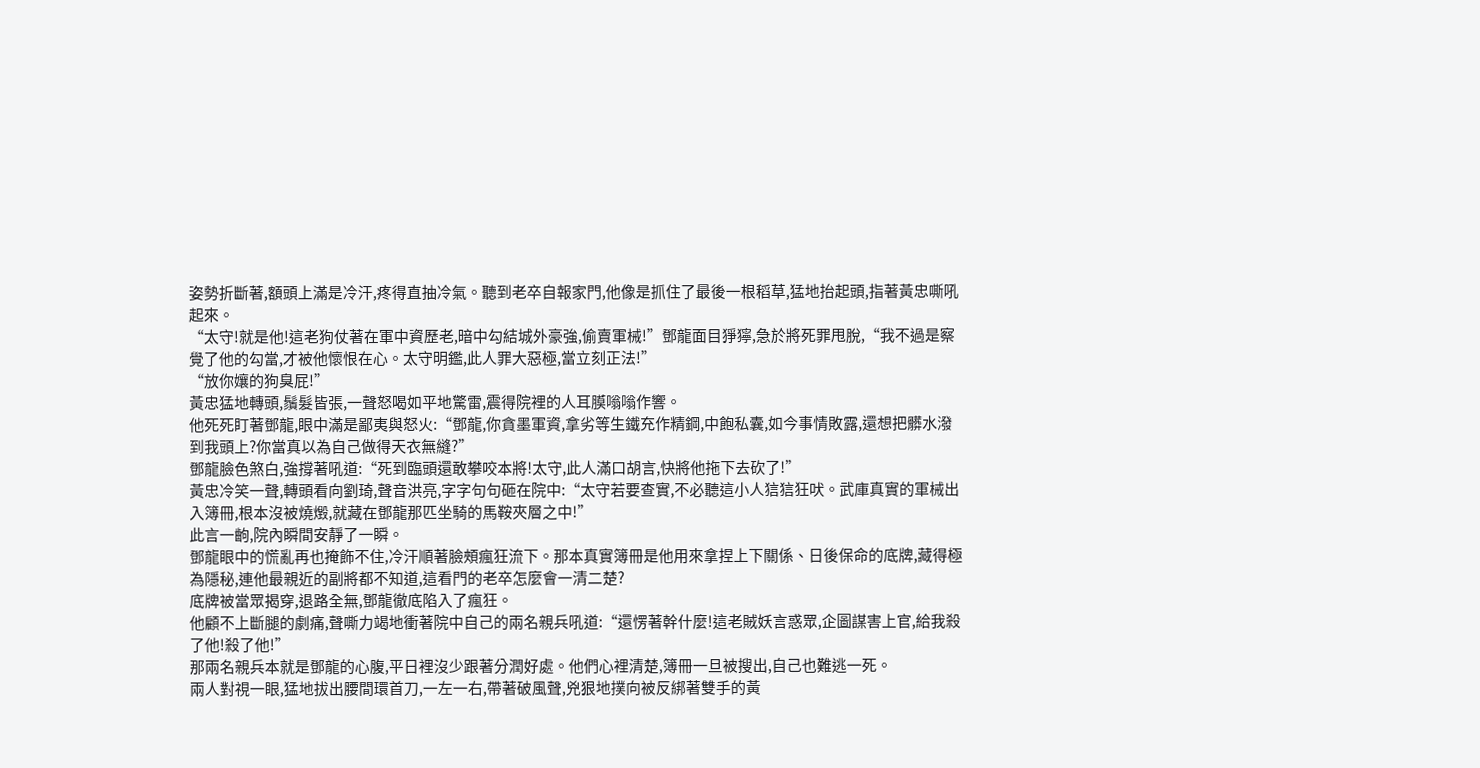姿勢折斷著,額頭上滿是冷汗,疼得直抽冷氣。聽到老卒自報家門,他像是抓住了最後一根稻草,猛地抬起頭,指著黃忠嘶吼起來。
“太守!就是他!這老狗仗著在軍中資歷老,暗中勾結城外豪強,偷賣軍械!”鄧龍面目猙獰,急於將死罪甩脫,“我不過是察覺了他的勾當,才被他懷恨在心。太守明鑑,此人罪大惡極,當立刻正法!”
“放你孃的狗臭屁!”
黃忠猛地轉頭,鬚髮皆張,一聲怒喝如平地驚雷,震得院裡的人耳膜嗡嗡作響。
他死死盯著鄧龍,眼中滿是鄙夷與怒火:“鄧龍,你貪墨軍資,拿劣等生鐵充作精鋼,中飽私囊,如今事情敗露,還想把髒水潑到我頭上?你當真以為自己做得天衣無縫?”
鄧龍臉色煞白,強撐著吼道:“死到臨頭還敢攀咬本將!太守,此人滿口胡言,快將他拖下去砍了!”
黃忠冷笑一聲,轉頭看向劉琦,聲音洪亮,字字句句砸在院中:“太守若要查實,不必聽這小人狺狺狂吠。武庫真實的軍械出入簿冊,根本沒被燒燬,就藏在鄧龍那匹坐騎的馬鞍夾層之中!”
此言一齣,院內瞬間安靜了一瞬。
鄧龍眼中的慌亂再也掩飾不住,冷汗順著臉頰瘋狂流下。那本真實簿冊是他用來拿捏上下關係、日後保命的底牌,藏得極為隱秘,連他最親近的副將都不知道,這看門的老卒怎麼會一清二楚?
底牌被當眾揭穿,退路全無,鄧龍徹底陷入了瘋狂。
他顧不上斷腿的劇痛,聲嘶力竭地衝著院中自己的兩名親兵吼道:“還愣著幹什麼!這老賊妖言惑眾,企圖謀害上官,給我殺了他!殺了他!”
那兩名親兵本就是鄧龍的心腹,平日裡沒少跟著分潤好處。他們心裡清楚,簿冊一旦被搜出,自己也難逃一死。
兩人對視一眼,猛地拔出腰間環首刀,一左一右,帶著破風聲,兇狠地撲向被反綁著雙手的黃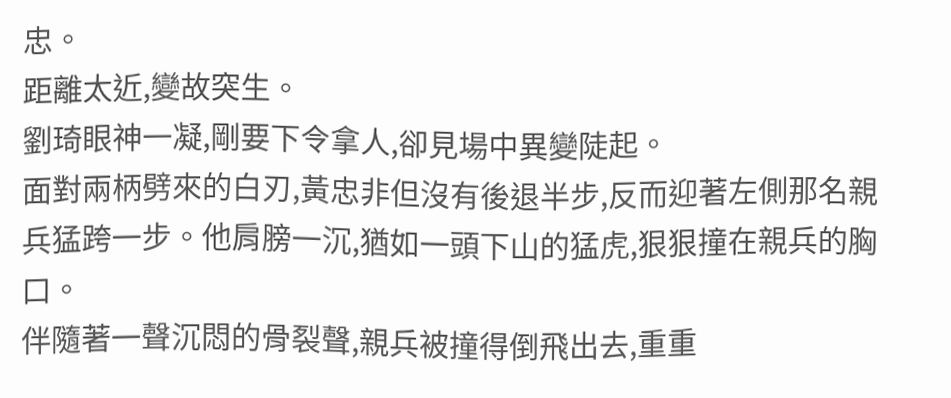忠。
距離太近,變故突生。
劉琦眼神一凝,剛要下令拿人,卻見場中異變陡起。
面對兩柄劈來的白刃,黃忠非但沒有後退半步,反而迎著左側那名親兵猛跨一步。他肩膀一沉,猶如一頭下山的猛虎,狠狠撞在親兵的胸口。
伴隨著一聲沉悶的骨裂聲,親兵被撞得倒飛出去,重重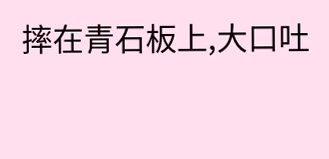摔在青石板上,大口吐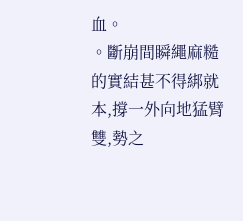血。
。斷崩間瞬繩麻糙的實結甚不得綁就本,撐一外向地猛臂雙,勢之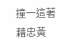撞一這著藉忠黃